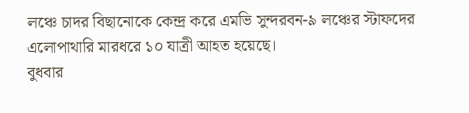লঞ্চে চাদর বিছানোকে কেন্দ্র করে এমভি সুন্দরবন-৯ লঞ্চের স্টাফদের এলোপাথারি মারধরে ১০ যাত্রী আহত হয়েছে।
বুধবার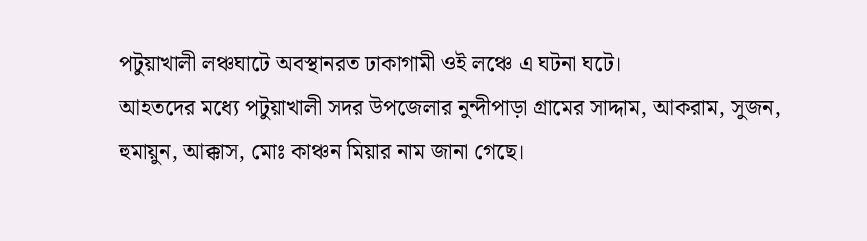পটুয়াখালী লঞ্চঘাটে অবস্থানরত ঢাকাগামী ওই লঞ্চে এ ঘটনা ঘটে।
আহতদের মধ্যে পটুয়াখালী সদর উপজেলার নুন্দীপাড়া গ্রামের সাদ্দাম, আকরাম, সুজন, হুমায়ুন, আক্কাস, মোঃ কাঞ্চন মিয়ার নাম জানা গেছে।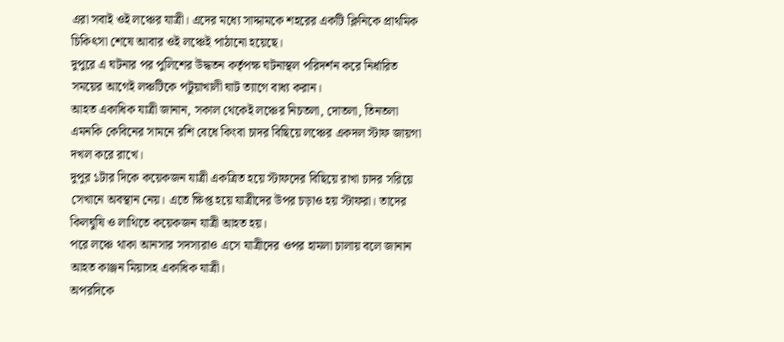এরা সবাই ওই লঞ্চের যাত্রী। এদের মধ্যে সাদ্দামকে শহরের একটি ক্লিনিকে প্রাথমিক চিকিৎসা শেষে আবার ওই লঞ্চেই পাঠানো হয়েছে।
দুপুরে এ ঘটনার পর পুলিশের উদ্ধতন কর্তৃপক্ষ ঘটনাস্থল পরিদর্শন করে নির্ধারিত সময়ের আগেই লঞ্চটিকে পটুয়াখালী ঘাট ত্যাগে বাধ্য করান।
আহত একাধিক যাত্রী জানান, সকাল থেকেই লঞ্চের নিচতলা, দোতলা, তিনতলা এমনকি কেবিনের সামনে রশি বেধে কিংবা চাদর বিছিয়ে লঞ্চের একদল স্টাফ জায়গা দখল করে রাখে।
দুপুর ১টার দিকে কয়েকজন যাত্রী একত্রিত হয়ে স্টাফদের বিছিয়ে রাখা চাদর সরিয়ে সেখানে অবস্থান নেয়। এতে ক্ষিপ্ত হয়ে যাত্রীদের উপর চড়াও হয় স্টাফরা। তাদের কিলঘুষি ও লাথিতে কয়েকজন যাত্রী আহত হয়।
পরে লঞ্চে থাকা আনসার সদস্যরাও এসে যাত্রীদের ওপর হামলা চালায় বলে জানান আহত কাঞ্জন মিয়াসহ একাধিক যাত্রী।
অপরদিকে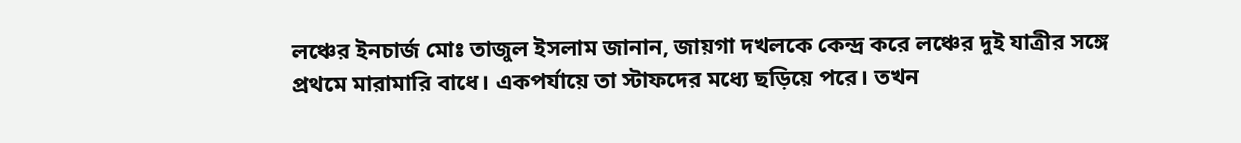লঞ্চের ইনচার্জ মোঃ তাজুল ইসলাম জানান, জায়গা দখলকে কেন্দ্র করে লঞ্চের দুই যাত্রীর সঙ্গে প্রথমে মারামারি বাধে। একপর্যায়ে তা স্টাফদের মধ্যে ছড়িয়ে পরে। তখন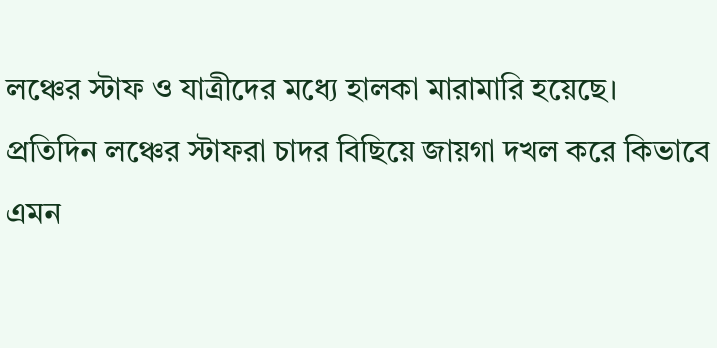লঞ্চের স্টাফ ও যাত্রীদের মধ্যে হালকা মারামারি হয়েছে।
প্রতিদিন লঞ্চের স্টাফরা চাদর বিছিয়ে জায়গা দখল করে কিভাবে এমন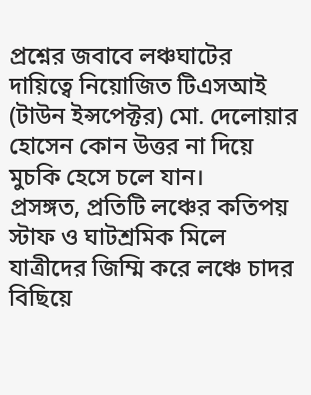প্রশ্নের জবাবে লঞ্চঘাটের দায়িত্বে নিয়োজিত টিএসআই (টাউন ইন্সপেক্টর) মো. দেলোয়ার হোসেন কোন উত্তর না দিয়ে মুচকি হেসে চলে যান।
প্রসঙ্গত, প্রতিটি লঞ্চের কতিপয় স্টাফ ও ঘাটশ্রমিক মিলে যাত্রীদের জিম্মি করে লঞ্চে চাদর বিছিয়ে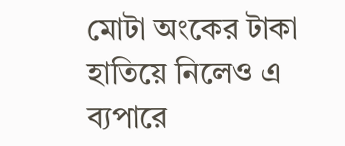মোটা অংকের টাকা হাতিয়ে নিলেও এ ব্যপারে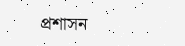প্রশাসন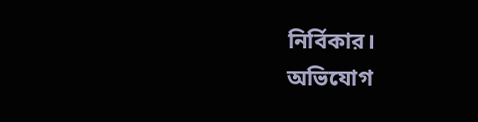নির্বিকার।
অভিযোগ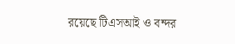রয়েছে টিএসআই ও বন্দর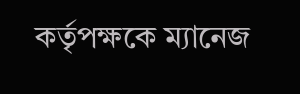কর্তৃপক্ষকে ম্যানেজ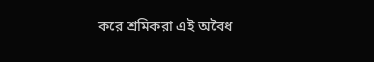করে শ্রমিকরা এই অবৈধ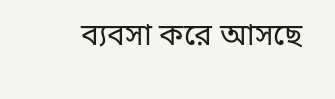ব্যবসা করে আসছে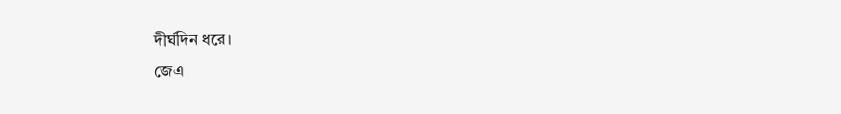দীর্ঘদিন ধরে।
জেএ